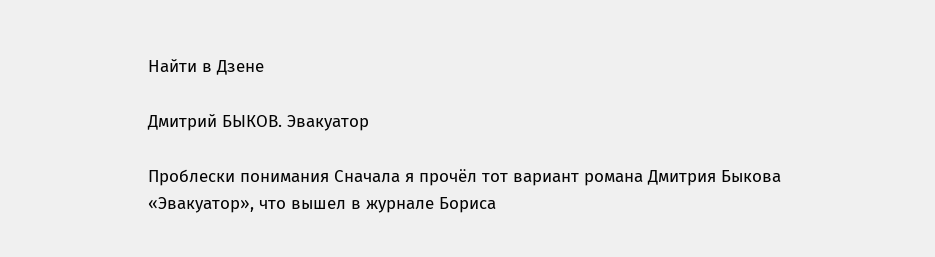Найти в Дзене

Дмитрий БЫКОВ. Эвакуатор

Проблески понимания Сначала я прочёл тот вариант романа Дмитрия Быкова «Эвакуатор», что вышел в журнале Бориса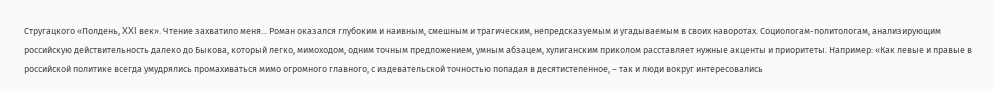Стругацкого «Полдень, XXI век». Чтение захватило меня... Роман оказался глубоким и наивным, смешным и трагическим, непредсказуемым и угадываемым в своих наворотах. Социологам-политологам, анализирующим российскую действительность далеко до Быкова, который легко, мимоходом, одним точным предложением, умным абзацем, хулиганским приколом расставляет нужные акценты и приоритеты. Например: «Как левые и правые в российской политике всегда умудрялись промахиваться мимо огромного главного, с издевательской точностью попадая в десятистепенное, – так и люди вокруг интересовались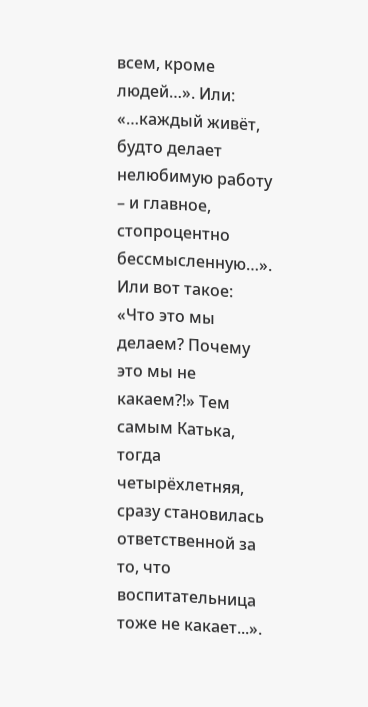всем, кроме людей…». Или: «…каждый живёт, будто делает нелюбимую работу – и главное, стопроцентно бессмысленную…». Или вот такое: «Что это мы делаем? Почему это мы не какаем?!» Тем самым Катька, тогда четырёхлетняя, сразу становилась ответственной за то, что воспитательница тоже не какает...».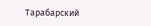Тарабарский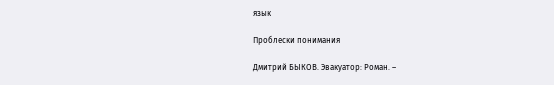язык

Проблески понимания

Дмитрий БЫКОВ. Эвакуатор: Роман. –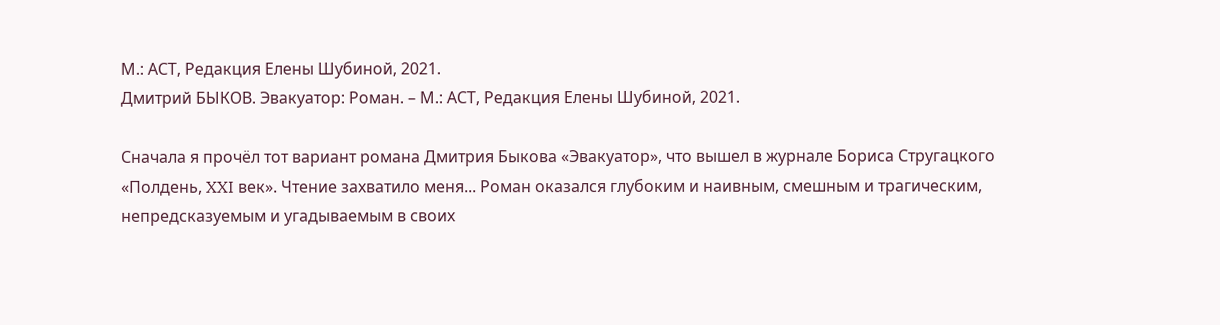М.: АСТ, Редакция Елены Шубиной, 2021.
Дмитрий БЫКОВ. Эвакуатор: Роман. – М.: АСТ, Редакция Елены Шубиной, 2021.

Сначала я прочёл тот вариант романа Дмитрия Быкова «Эвакуатор», что вышел в журнале Бориса Стругацкого «Полдень, XXI век». Чтение захватило меня... Роман оказался глубоким и наивным, смешным и трагическим, непредсказуемым и угадываемым в своих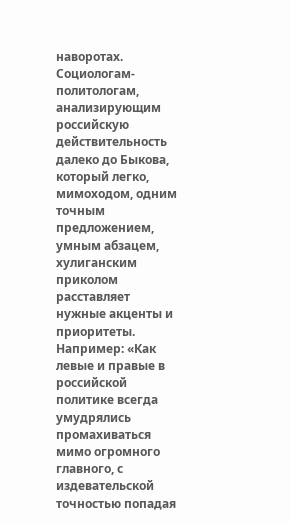наворотах. Социологам-политологам, анализирующим российскую действительность далеко до Быкова, который легко, мимоходом, одним точным предложением, умным абзацем, хулиганским приколом расставляет нужные акценты и приоритеты. Например: «Как левые и правые в российской политике всегда умудрялись промахиваться мимо огромного главного, с издевательской точностью попадая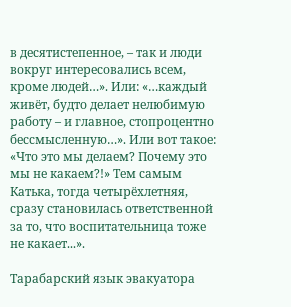в десятистепенное, – так и люди вокруг интересовались всем, кроме людей…». Или: «…каждый живёт, будто делает нелюбимую работу – и главное, стопроцентно бессмысленную…». Или вот такое: «Что это мы делаем? Почему это мы не какаем?!» Тем самым Катька, тогда четырёхлетняя, сразу становилась ответственной за то, что воспитательница тоже не какает...».

Тарабарский язык эвакуатора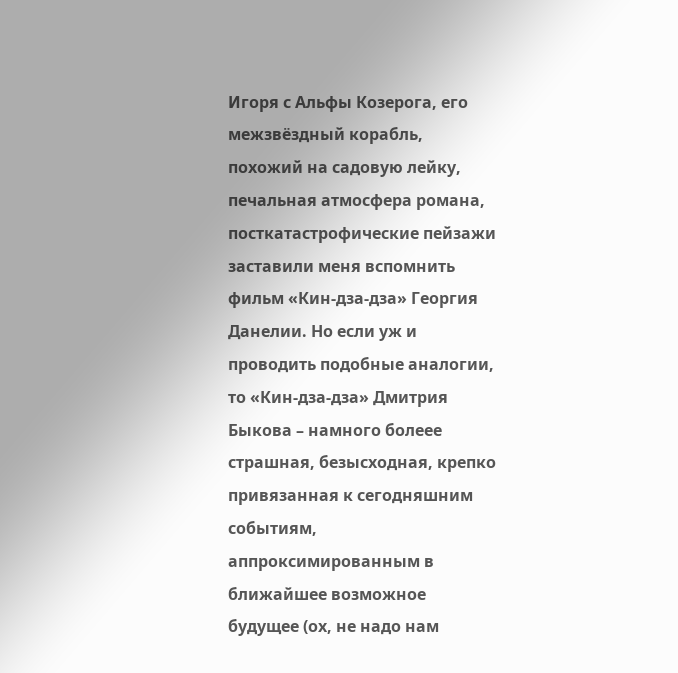Игоря с Альфы Козерога, его межзвёздный корабль, похожий на садовую лейку, печальная атмосфера романа, посткатастрофические пейзажи заставили меня вспомнить фильм «Кин-дза-дза» Георгия Данелии. Но если уж и проводить подобные аналогии, то «Кин-дза-дза» Дмитрия Быкова – намного болеее страшная, безысходная, крепко привязанная к сегодняшним событиям, аппроксимированным в ближайшее возможное будущее (ох, не надо нам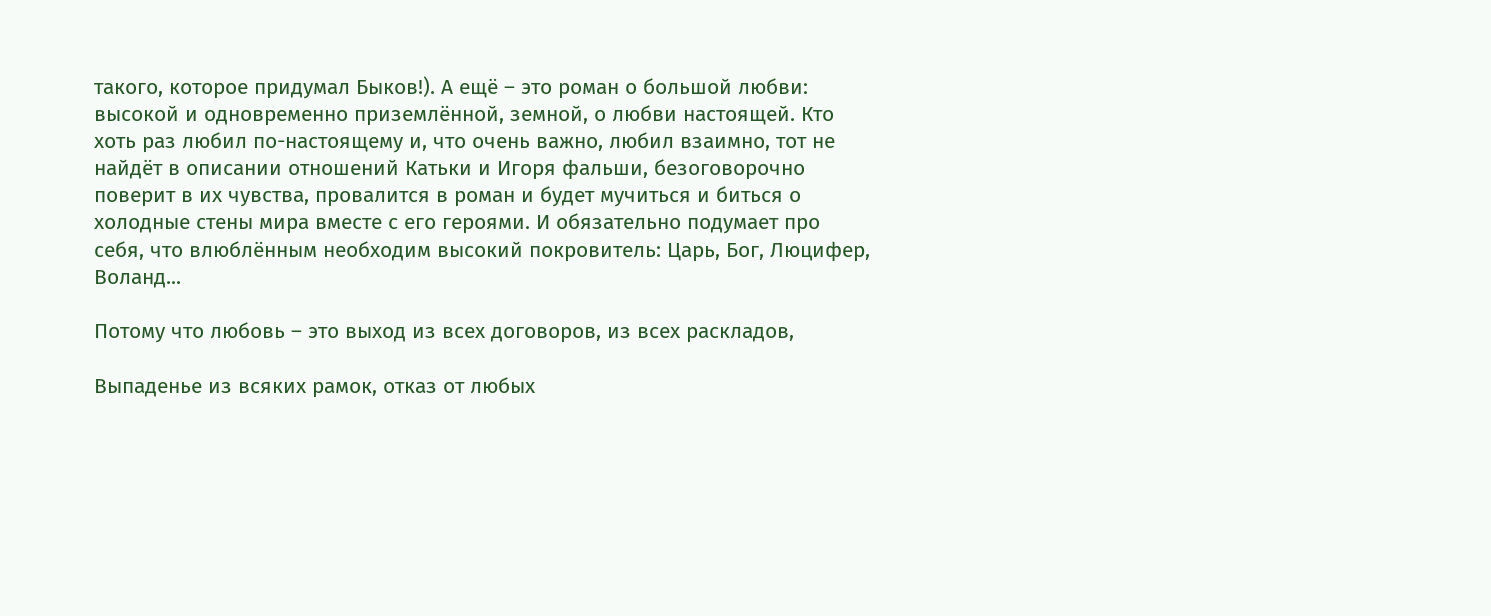такого, которое придумал Быков!). А ещё – это роман о большой любви: высокой и одновременно приземлённой, земной, о любви настоящей. Кто хоть раз любил по-настоящему и, что очень важно, любил взаимно, тот не найдёт в описании отношений Катьки и Игоря фальши, безоговорочно поверит в их чувства, провалится в роман и будет мучиться и биться о холодные стены мира вместе с его героями. И обязательно подумает про себя, что влюблённым необходим высокий покровитель: Царь, Бог, Люцифер, Воланд...

Потому что любовь – это выход из всех договоров, из всех раскладов,

Выпаденье из всяких рамок, отказ от любых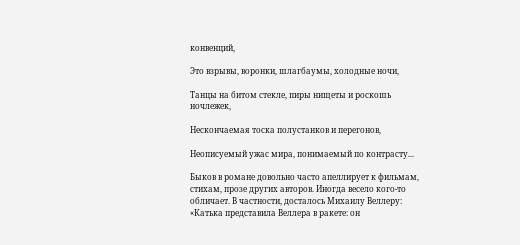конвенций,

Это взрывы, воронки, шлагбаумы, холодные ночи,

Танцы на битом стекле, пиры нищеты и роскошь ночлежек,

Нескончаемая тоска полустанков и перегонов,

Неописуемый ужас мира, понимаемый по контрасту...

Быков в романе довольно часто апеллирует к фильмам, стихам, прозе других авторов. Иногда весело кого-то обличает. В частности, досталось Михаилу Веллеру: «Катька представила Веллера в ракете: он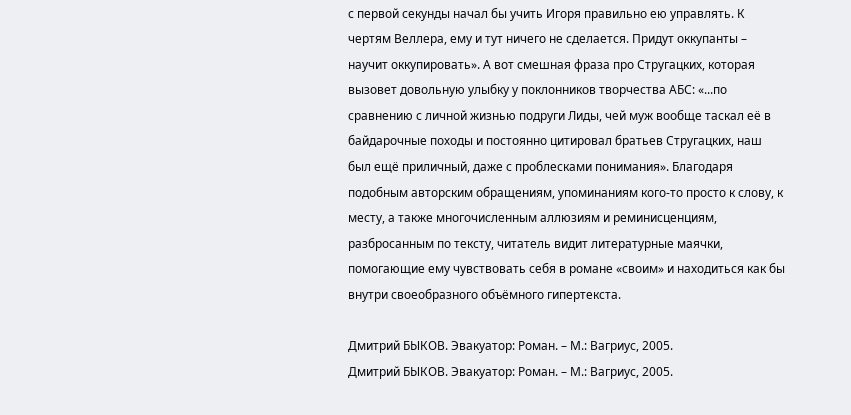с первой секунды начал бы учить Игоря правильно ею управлять. К чертям Веллера, ему и тут ничего не сделается. Придут оккупанты – научит оккупировать». А вот смешная фраза про Стругацких, которая вызовет довольную улыбку у поклонников творчества АБС: «...по сравнению с личной жизнью подруги Лиды, чей муж вообще таскал её в байдарочные походы и постоянно цитировал братьев Стругацких, наш был ещё приличный, даже с проблесками понимания». Благодаря подобным авторским обращениям, упоминаниям кого-то просто к слову, к месту, а также многочисленным аллюзиям и реминисценциям, разбросанным по тексту, читатель видит литературные маячки, помогающие ему чувствовать себя в романе «своим» и находиться как бы внутри своеобразного объёмного гипертекста.

Дмитрий БЫКОВ. Эвакуатор: Роман. – М.: Вагриус, 2005.
Дмитрий БЫКОВ. Эвакуатор: Роман. – М.: Вагриус, 2005.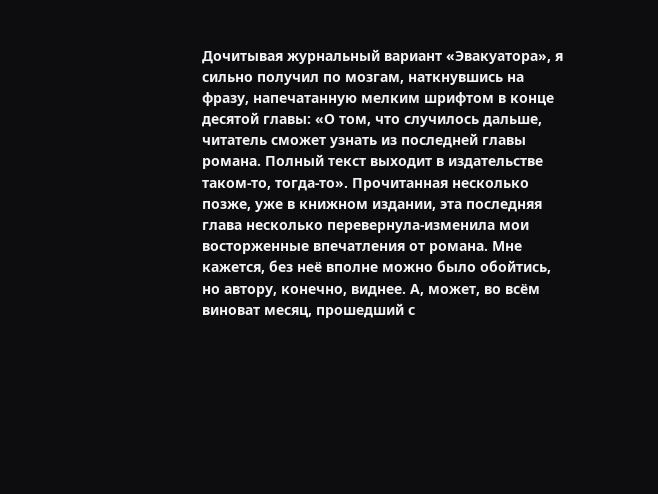Дочитывая журнальный вариант «Эвакуатора», я сильно получил по мозгам, наткнувшись на фразу, напечатанную мелким шрифтом в конце десятой главы: «О том, что случилось дальше, читатель сможет узнать из последней главы романа. Полный текст выходит в издательстве таком-то, тогда-то». Прочитанная несколько позже, уже в книжном издании, эта последняя глава несколько перевернула-изменила мои восторженные впечатления от романа. Мне кажется, без неё вполне можно было обойтись, но автору, конечно, виднее. А, может, во всём виноват месяц, прошедший с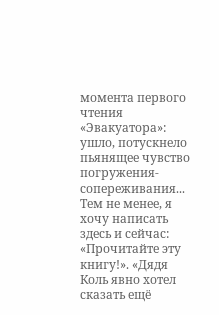момента первого чтения «Эвакуатора»: ушло, потускнело пьянящее чувство погружения-сопереживания... Тем не менее, я хочу написать здесь и сейчас: «Прочитайте эту книгу!». «Дядя Коль явно хотел сказать ещё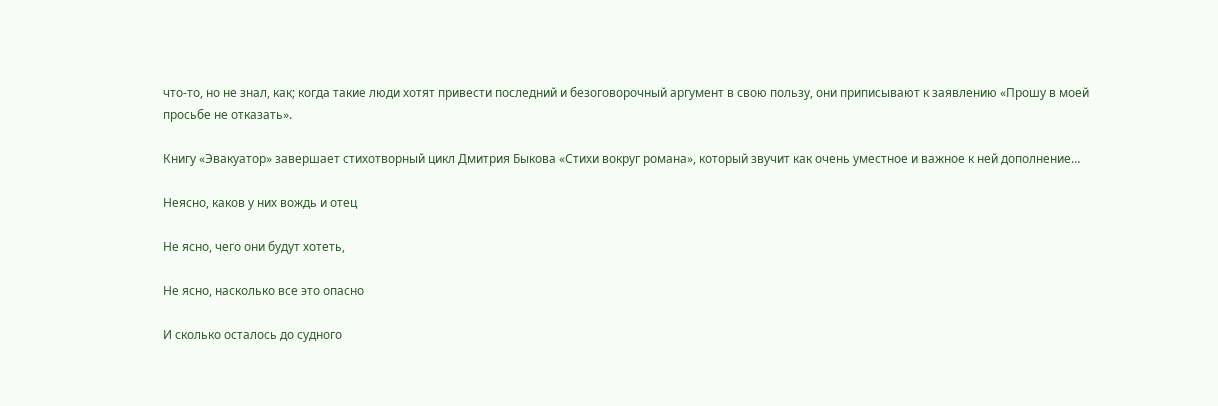что-то, но не знал, как; когда такие люди хотят привести последний и безоговорочный аргумент в свою пользу, они приписывают к заявлению «Прошу в моей просьбе не отказать».

Книгу «Эвакуатор» завершает стихотворный цикл Дмитрия Быкова «Стихи вокруг романа», который звучит как очень уместное и важное к ней дополнение…

Неясно, каков у них вождь и отец

Не ясно, чего они будут хотеть,

Не ясно, насколько все это опасно

И сколько осталось до судного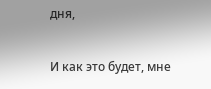дня,

И как это будет, мне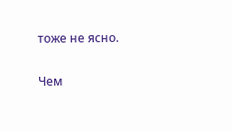тоже не ясно.

Чем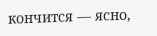кончится — ясно,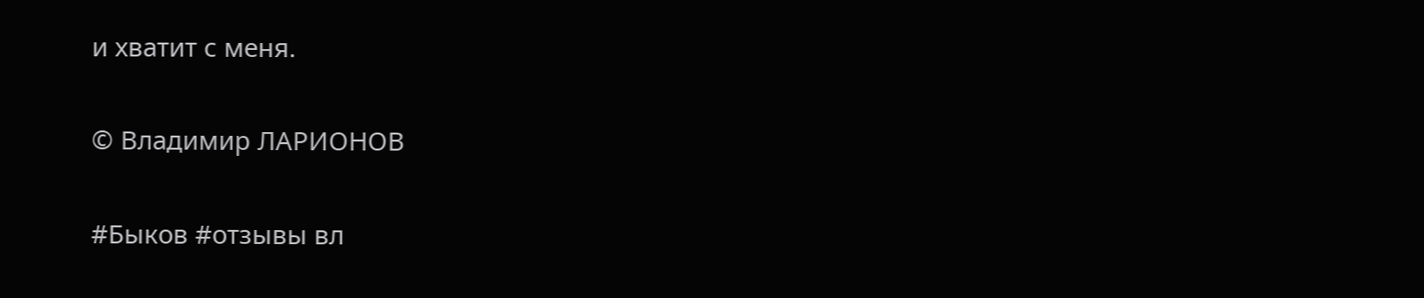и хватит с меня.

© Владимир ЛАРИОНОВ

#Быков #отзывы вл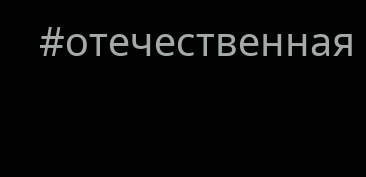#отечественная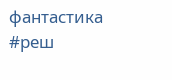фантастика #реш